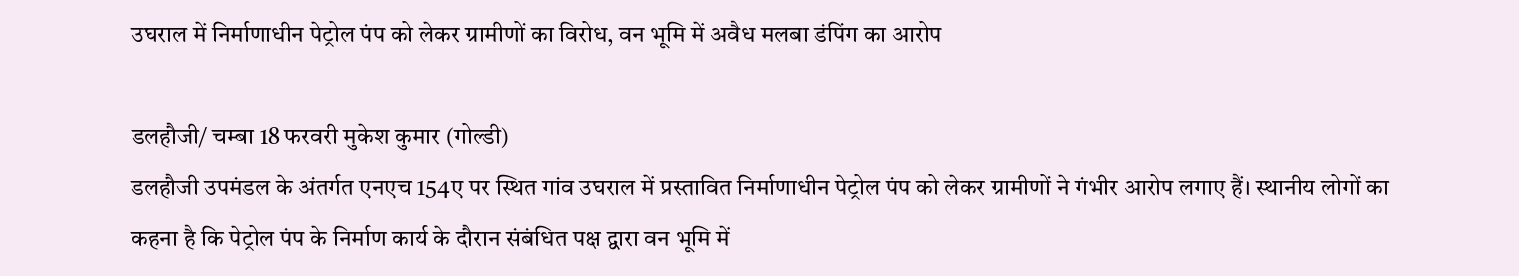उघराल में निर्माणाधीन पेट्रोल पंप को लेकर ग्रामीणों का विरोध, वन भूमि में अवैध मलबा डंपिंग का आरोप

डलहौजी/ चम्बा 18 फरवरी मुकेश कुमार (गोल्डी)
डलहौजी उपमंडल के अंतर्गत एनएच 154ए पर स्थित गांव उघराल में प्रस्तावित निर्माणाधीन पेट्रोल पंप को लेकर ग्रामीणों ने गंभीर आरोप लगाए हैं। स्थानीय लोगों का कहना है कि पेट्रोल पंप के निर्माण कार्य के दौरान संबंधित पक्ष द्वारा वन भूमि में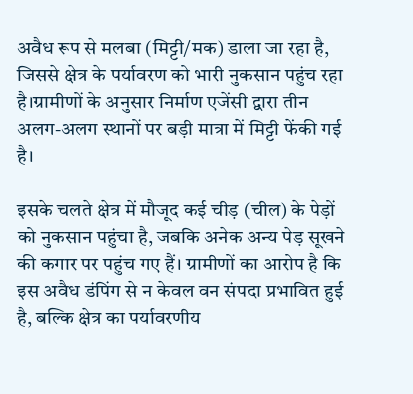अवैध रूप से मलबा (मिट्टी/मक) डाला जा रहा है, जिससे क्षेत्र के पर्यावरण को भारी नुकसान पहुंच रहा है।ग्रामीणों के अनुसार निर्माण एजेंसी द्वारा तीन अलग-अलग स्थानों पर बड़ी मात्रा में मिट्टी फेंकी गई है।

इसके चलते क्षेत्र में मौजूद कई चीड़ (चील) के पेड़ों को नुकसान पहुंचा है, जबकि अनेक अन्य पेड़ सूखने की कगार पर पहुंच गए हैं। ग्रामीणों का आरोप है कि इस अवैध डंपिंग से न केवल वन संपदा प्रभावित हुई है, बल्कि क्षेत्र का पर्यावरणीय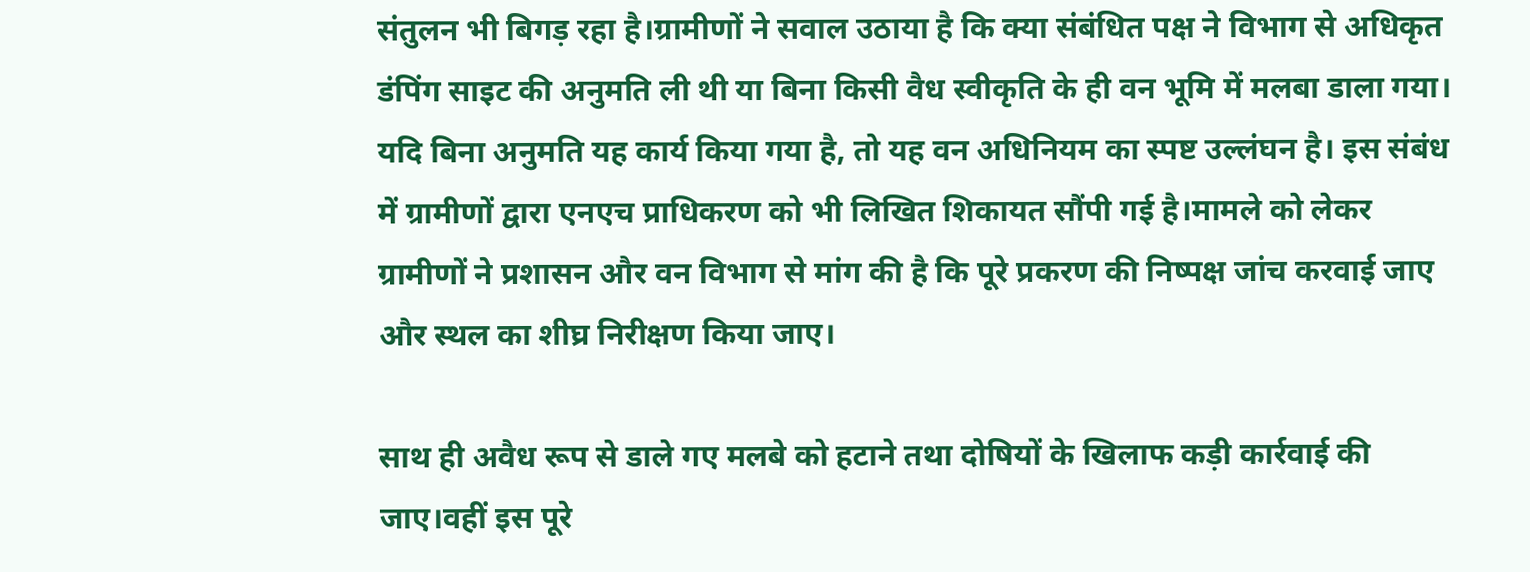संतुलन भी बिगड़ रहा है।ग्रामीणों ने सवाल उठाया है कि क्या संबंधित पक्ष ने विभाग से अधिकृत डंपिंग साइट की अनुमति ली थी या बिना किसी वैध स्वीकृति के ही वन भूमि में मलबा डाला गया। यदि बिना अनुमति यह कार्य किया गया है, तो यह वन अधिनियम का स्पष्ट उल्लंघन है। इस संबंध में ग्रामीणों द्वारा एनएच प्राधिकरण को भी लिखित शिकायत सौंपी गई है।मामले को लेकर ग्रामीणों ने प्रशासन और वन विभाग से मांग की है कि पूरे प्रकरण की निष्पक्ष जांच करवाई जाए और स्थल का शीघ्र निरीक्षण किया जाए।

साथ ही अवैध रूप से डाले गए मलबे को हटाने तथा दोषियों के खिलाफ कड़ी कार्रवाई की जाए।वहीं इस पूरे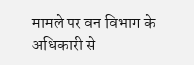मामले पर वन विभाग के अधिकारी से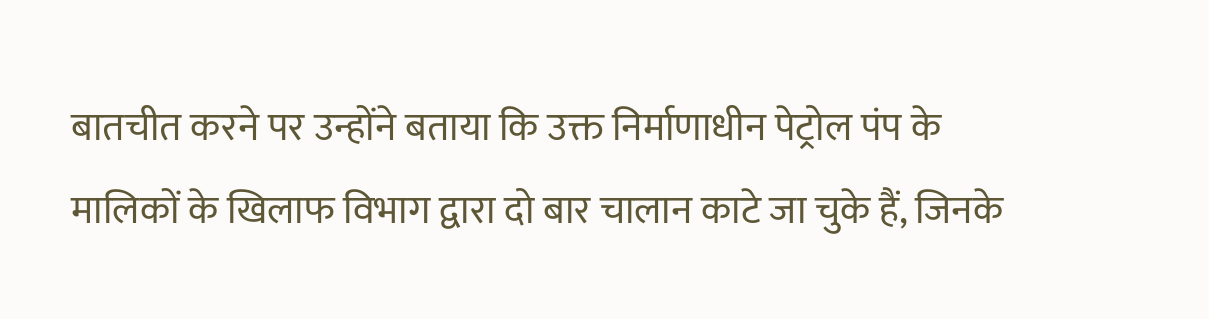बातचीत करने पर उन्होंने बताया कि उक्त निर्माणाधीन पेट्रोल पंप के मालिकों के खिलाफ विभाग द्वारा दो बार चालान काटे जा चुके हैं, जिनके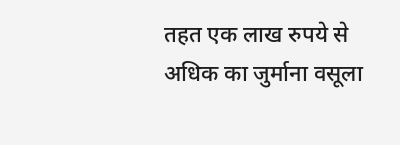तहत एक लाख रुपये से अधिक का जुर्माना वसूला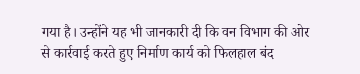गया है। उन्होंने यह भी जानकारी दी कि वन विभाग की ओर से कार्रवाई करते हुए निर्माण कार्य को फिलहाल बंद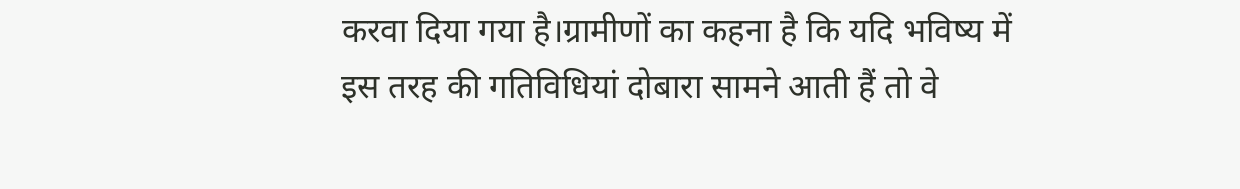करवा दिया गया है।ग्रामीणों का कहना है कि यदि भविष्य में इस तरह की गतिविधियां दोबारा सामने आती हैं तो वे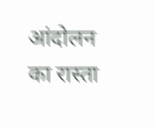आंदोलन का रास्ता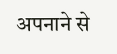अपनाने से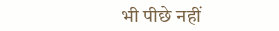भी पीछे नहीं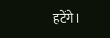हटेंगे।